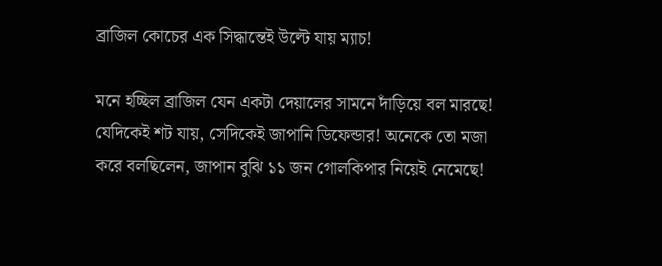ব্রাজিল কোচের এক সিদ্ধান্তেই উল্টে যায় ম্যাচ!

মনে হচ্ছিল ব্রাজিল যেন একটা দেয়ালের সামনে দাঁড়িয়ে বল মারছে! যেদিকেই শট যায়, সেদিকেই জাপানি ডিফেন্ডার! অনেকে তো মজা করে বলছিলেন, জাপান বুঝি ১১ জন গোলকিপার নিয়েই নেমেছে!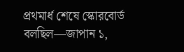প্রথমার্ধ শেষে স্কোরবোর্ড বলছিল—জাপান ১,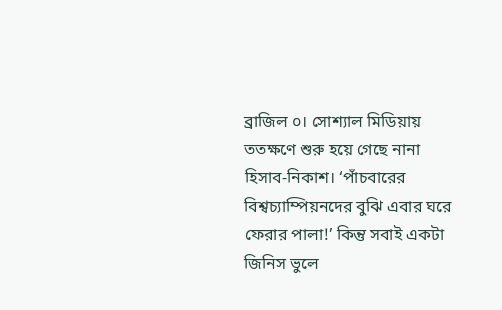ব্রাজিল ০। সোশ্যাল মিডিয়ায় ততক্ষণে শুরু হয়ে গেছে নানা হিসাব-নিকাশ। ‘পাঁচবারের বিশ্বচ্যাম্পিয়নদের বুঝি এবার ঘরে ফেরার পালা!’ কিন্তু সবাই একটা জিনিস ভুলে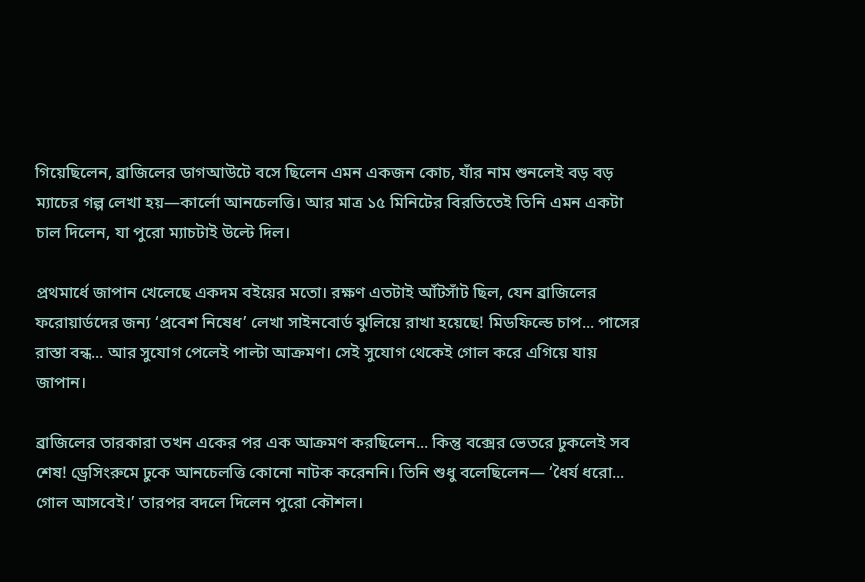গিয়েছিলেন, ব্রাজিলের ডাগআউটে বসে ছিলেন এমন একজন কোচ, যাঁর নাম শুনলেই বড় বড় ম্যাচের গল্প লেখা হয়—কার্লো আনচেলত্তি। আর মাত্র ১৫ মিনিটের বিরতিতেই তিনি এমন একটা চাল দিলেন, যা পুরো ম্যাচটাই উল্টে দিল।

প্রথমার্ধে জাপান খেলেছে একদম বইয়ের মতো। রক্ষণ এতটাই আঁটসাঁট ছিল, যেন ব্রাজিলের ফরোয়ার্ডদের জন্য ‘প্রবেশ নিষেধ’ লেখা সাইনবোর্ড ঝুলিয়ে রাখা হয়েছে! মিডফিল্ডে চাপ... পাসের রাস্তা বন্ধ... আর সুযোগ পেলেই পাল্টা আক্রমণ। সেই সুযোগ থেকেই গোল করে এগিয়ে যায় জাপান।

ব্রাজিলের তারকারা তখন একের পর এক আক্রমণ করছিলেন... কিন্তু বক্সের ভেতরে ঢুকলেই সব শেষ! ড্রেসিংরুমে ঢুকে আনচেলত্তি কোনো নাটক করেননি। তিনি শুধু বলেছিলেন— ‘ধৈর্য ধরো... গোল আসবেই।’ তারপর বদলে দিলেন পুরো কৌশল।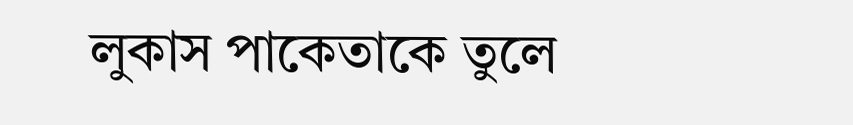লুকাস পাকেতাকে তুলে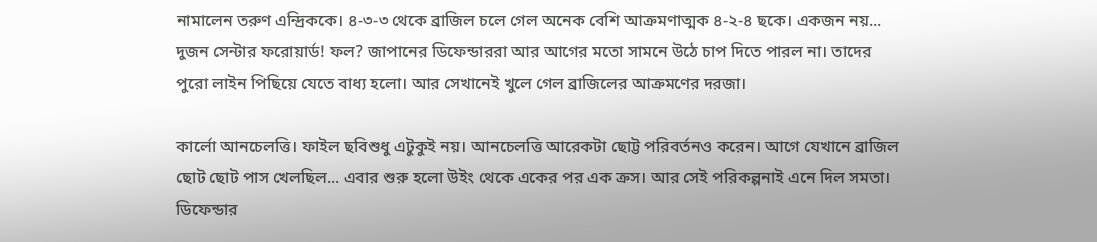নামালেন তরুণ এন্দ্রিককে। ৪-৩-৩ থেকে ব্রাজিল চলে গেল অনেক বেশি আক্রমণাত্মক ৪-২-৪ ছকে। একজন নয়... দুজন সেন্টার ফরোয়ার্ড! ফল? জাপানের ডিফেন্ডাররা আর আগের মতো সামনে উঠে চাপ দিতে পারল না। তাদের পুরো লাইন পিছিয়ে যেতে বাধ্য হলো। আর সেখানেই খুলে গেল ব্রাজিলের আক্রমণের দরজা।

কার্লো আনচেলত্তি। ফাইল ছবিশুধু এটুকুই নয়। আনচেলত্তি আরেকটা ছোট্ট পরিবর্তনও করেন। আগে যেখানে ব্রাজিল ছোট ছোট পাস খেলছিল... এবার শুরু হলো উইং থেকে একের পর এক ক্রস। আর সেই পরিকল্পনাই এনে দিল সমতা। ডিফেন্ডার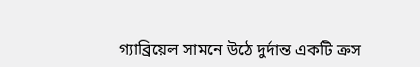গ্যাব্রিয়েল সামনে উঠে দুর্দান্ত একটি ক্রস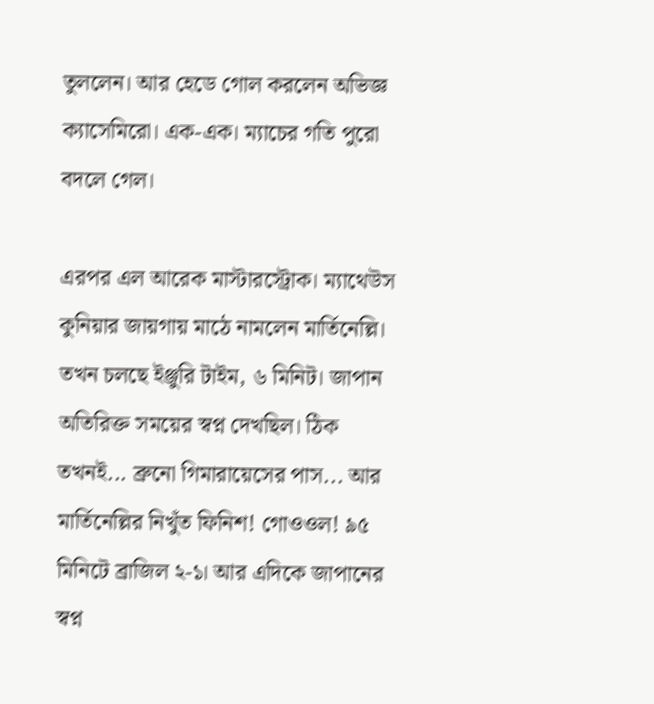তুললেন। আর হেডে গোল করলেন অভিজ্ঞ ক্যাসেমিরো। এক-এক। ম্যাচের গতি পুরো বদলে গেল।

এরপর এল আরেক মাস্টারস্ট্রোক। ম্যাথেউস কুনিয়ার জায়গায় মাঠে নামলেন মার্তিনেল্লি। তখন চলছে ইঞ্জুরি টাইম, ৬ মিনিট। জাপান অতিরিক্ত সময়ের স্বপ্ন দেখছিল। ঠিক তখনই... ব্রুনো গিমারায়েসের পাস... আর মার্তিনেল্লির নিখুঁত ফিনিশ! গোওওল! ৯৫ মিনিটে ব্রাজিল ২-১। আর এদিকে জাপানের স্বপ্ন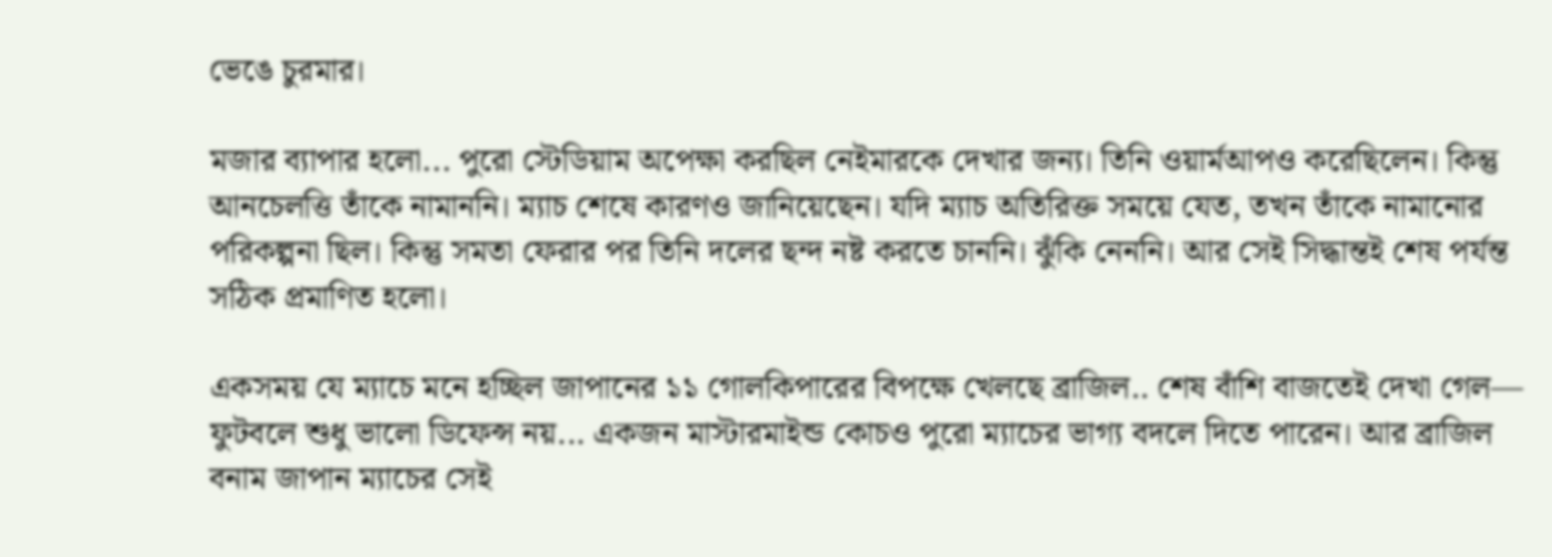ভেঙে চুরমার।

মজার ব্যাপার হলো... পুরো স্টেডিয়াম অপেক্ষা করছিল নেইমারকে দেখার জন্য। তিনি ওয়ার্মআপও করেছিলেন। কিন্তু আনচেলত্তি তাঁকে নামাননি। ম্যাচ শেষে কারণও জানিয়েছেন। যদি ম্যাচ অতিরিক্ত সময়ে যেত, তখন তাঁকে নামানোর পরিকল্পনা ছিল। কিন্তু সমতা ফেরার পর তিনি দলের ছন্দ নষ্ট করতে চাননি। ঝুঁকি নেননি। আর সেই সিদ্ধান্তই শেষ পর্যন্ত সঠিক প্রমাণিত হলো।

একসময় যে ম্যাচে মনে হচ্ছিল জাপানের ১১ গোলকিপারের বিপক্ষে খেলছে ব্রাজিল.. শেষ বাঁশি বাজতেই দেখা গেল— ফুটবলে শুধু ভালো ডিফেন্স নয়... একজন মাস্টারমাইন্ড কোচও পুরো ম্যাচের ভাগ্য বদলে দিতে পারেন। আর ব্রাজিল বনাম জাপান ম্যাচের সেই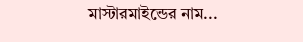মাস্টারমাইন্ডের নাম...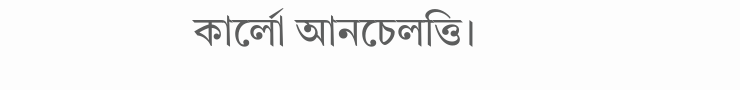কার্লো আনচেলত্তি।